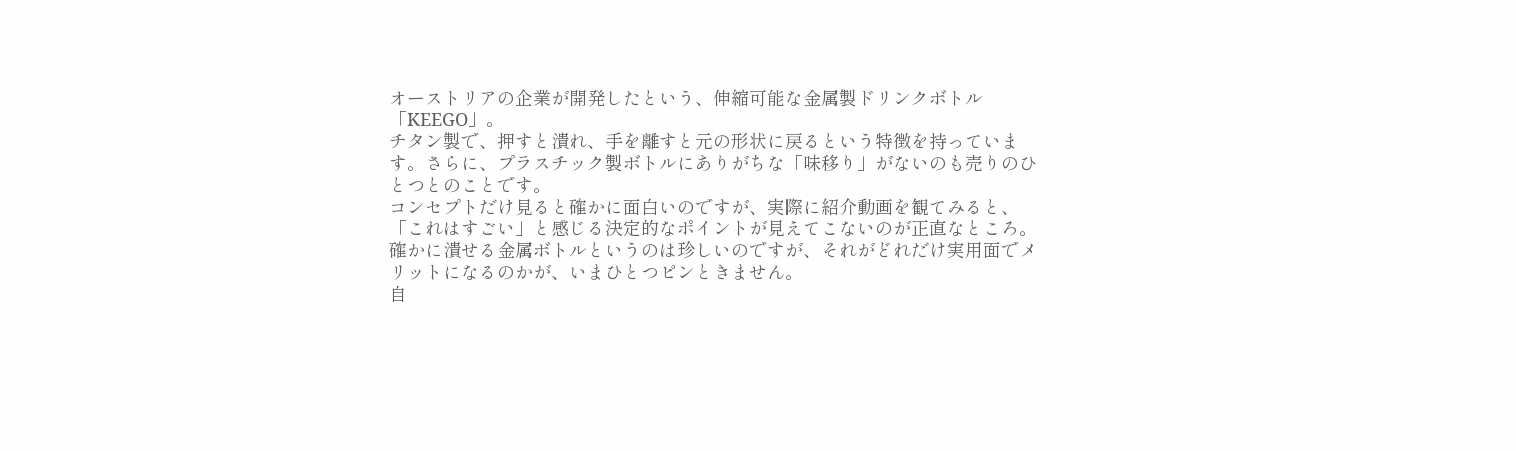オーストリアの企業が開発したという、伸縮可能な金属製ドリンクボトル「KEEGO」。
チタン製で、押すと潰れ、手を離すと元の形状に戻るという特徴を持っています。さらに、プラスチック製ボトルにありがちな「味移り」がないのも売りのひとつとのことです。
コンセプトだけ見ると確かに面白いのですが、実際に紹介動画を観てみると、「これはすごい」と感じる決定的なポイントが見えてこないのが正直なところ。確かに潰せる金属ボトルというのは珍しいのですが、それがどれだけ実用面でメリットになるのかが、いまひとつピンときません。
自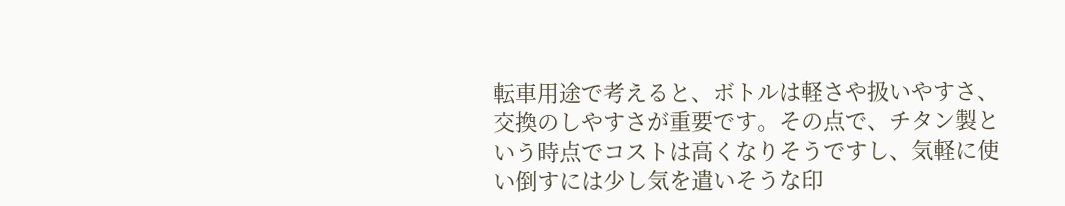転車用途で考えると、ボトルは軽さや扱いやすさ、交換のしやすさが重要です。その点で、チタン製という時点でコストは高くなりそうですし、気軽に使い倒すには少し気を遣いそうな印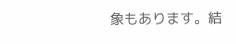象もあります。結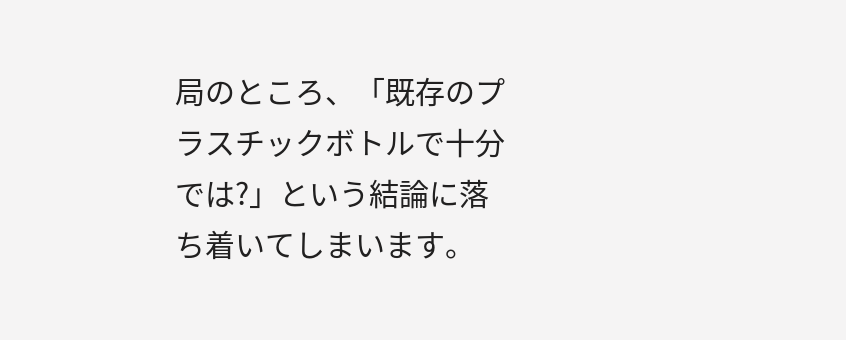局のところ、「既存のプラスチックボトルで十分では?」という結論に落ち着いてしまいます。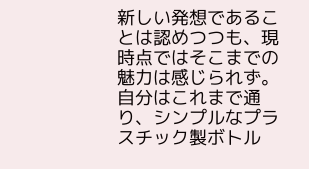新しい発想であることは認めつつも、現時点ではそこまでの魅力は感じられず。自分はこれまで通り、シンプルなプラスチック製ボトル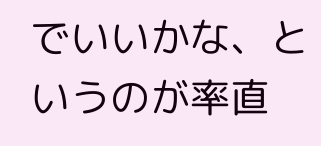でいいかな、というのが率直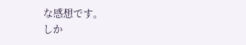な感想です。
しか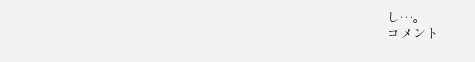し…。
コメント